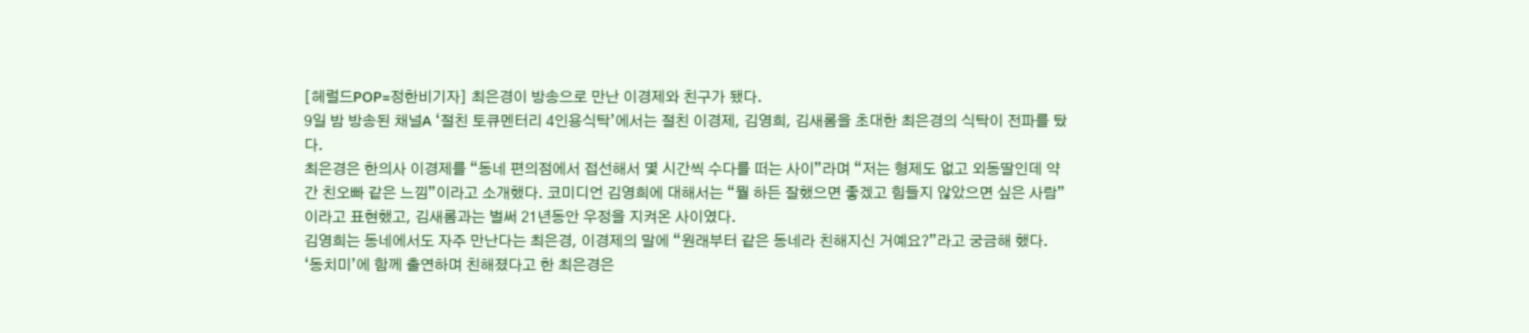[헤럴드POP=정한비기자] 최은경이 방송으로 만난 이경제와 친구가 됐다.
9일 밤 방송된 채널A ‘절친 토큐멘터리 4인용식탁’에서는 절친 이경제, 김영희, 김새롬을 초대한 최은경의 식탁이 전파를 탔다.
최은경은 한의사 이경제를 “동네 편의점에서 접선해서 몇 시간씩 수다를 떠는 사이”라며 “저는 형제도 없고 외동딸인데 약간 친오빠 같은 느낌”이라고 소개했다. 코미디언 김영희에 대해서는 “뭘 하든 잘했으면 좋겠고 힘들지 않았으면 싶은 사람”이라고 표현했고, 김새롬과는 벌써 21년동안 우정을 지켜온 사이였다.
김영희는 동네에서도 자주 만난다는 최은경, 이경제의 말에 “원래부터 같은 동네라 친해지신 거예요?”라고 궁금해 했다. ‘동치미’에 함께 출연하며 친해졌다고 한 최은경은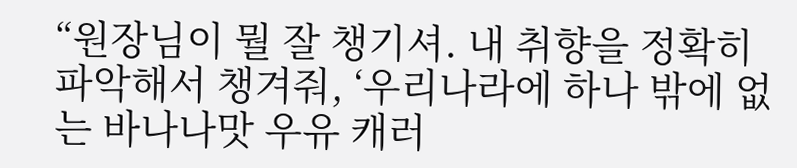“원장님이 뭘 잘 챙기셔. 내 취향을 정확히 파악해서 챙겨줘, ‘우리나라에 하나 밖에 없는 바나나맛 우유 캐러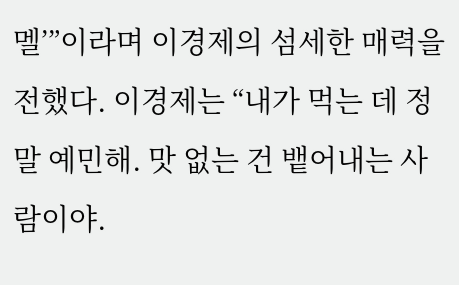멜’”이라며 이경제의 섬세한 매력을 전했다. 이경제는 “내가 먹는 데 정말 예민해. 맛 없는 건 뱉어내는 사람이야.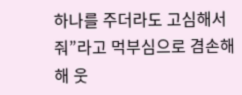하나를 주더라도 고심해서 줘”라고 먹부심으로 겸손해 해 웃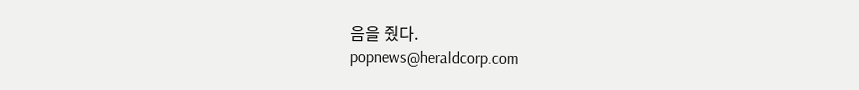음을 줬다.
popnews@heraldcorp.com